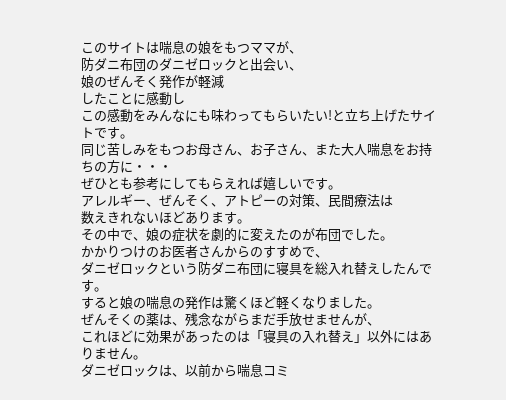このサイトは喘息の娘をもつママが、
防ダニ布団のダニゼロックと出会い、
娘のぜんそく発作が軽減
したことに感動し
この感動をみんなにも味わってもらいたい!と立ち上げたサイトです。
同じ苦しみをもつお母さん、お子さん、また大人喘息をお持ちの方に・・・
ぜひとも参考にしてもらえれば嬉しいです。
アレルギー、ぜんそく、アトピーの対策、民間療法は
数えきれないほどあります。
その中で、娘の症状を劇的に変えたのが布団でした。
かかりつけのお医者さんからのすすめで、
ダニゼロックという防ダニ布団に寝具を総入れ替えしたんです。
すると娘の喘息の発作は驚くほど軽くなりました。
ぜんそくの薬は、残念ながらまだ手放せませんが、
これほどに効果があったのは「寝具の入れ替え」以外にはありません。
ダニゼロックは、以前から喘息コミ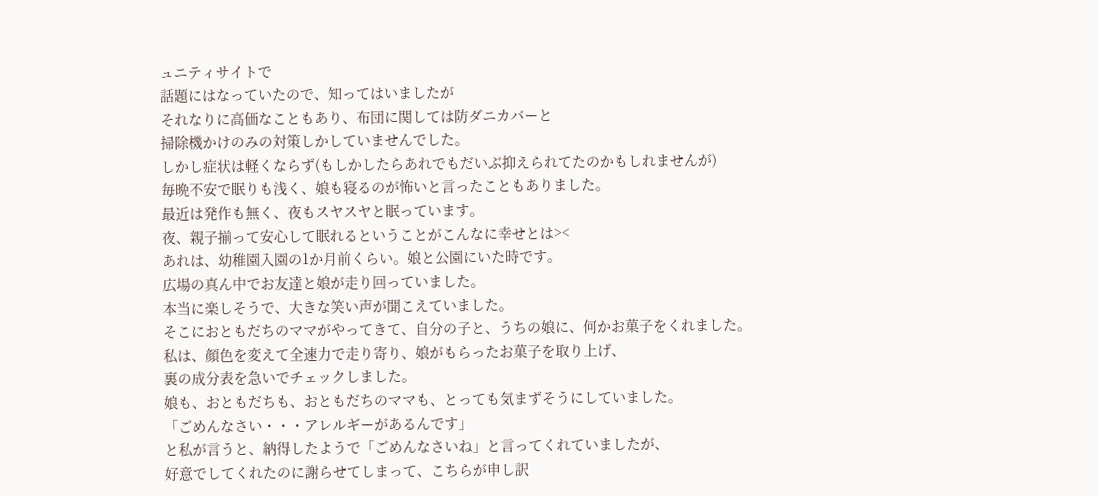ュニティサイトで
話題にはなっていたので、知ってはいましたが
それなりに高価なこともあり、布団に関しては防ダニカバーと
掃除機かけのみの対策しかしていませんでした。
しかし症状は軽くならず(もしかしたらあれでもだいぶ抑えられてたのかもしれませんが)
毎晩不安で眠りも浅く、娘も寝るのが怖いと言ったこともありました。
最近は発作も無く、夜もスヤスヤと眠っています。
夜、親子揃って安心して眠れるということがこんなに幸せとは><
あれは、幼稚園入園の1か月前くらい。娘と公園にいた時です。
広場の真ん中でお友達と娘が走り回っていました。
本当に楽しそうで、大きな笑い声が聞こえていました。
そこにおともだちのママがやってきて、自分の子と、うちの娘に、何かお菓子をくれました。
私は、顔色を変えて全速力で走り寄り、娘がもらったお菓子を取り上げ、
裏の成分表を急いでチェックしました。
娘も、おともだちも、おともだちのママも、とっても気まずそうにしていました。
「ごめんなさい・・・アレルギーがあるんです」
と私が言うと、納得したようで「ごめんなさいね」と言ってくれていましたが、
好意でしてくれたのに謝らせてしまって、こちらが申し訳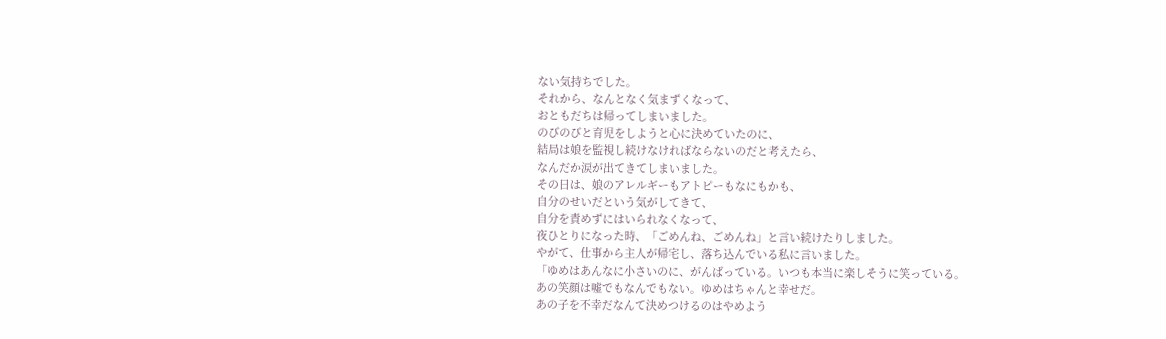ない気持ちでした。
それから、なんとなく気まずくなって、
おともだちは帰ってしまいました。
のびのびと育児をしようと心に決めていたのに、
結局は娘を監視し続けなければならないのだと考えたら、
なんだか涙が出てきてしまいました。
その日は、娘のアレルギーもアトピーもなにもかも、
自分のせいだという気がしてきて、
自分を責めずにはいられなくなって、
夜ひとりになった時、「ごめんね、ごめんね」と言い続けたりしました。
やがて、仕事から主人が帰宅し、落ち込んでいる私に言いました。
「ゆめはあんなに小さいのに、がんばっている。いつも本当に楽しそうに笑っている。
あの笑顔は嘘でもなんでもない。ゆめはちゃんと幸せだ。
あの子を不幸だなんて決めつけるのはやめよう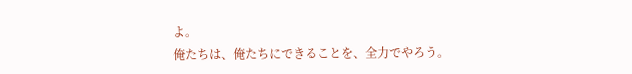よ。
俺たちは、俺たちにできることを、全力でやろう。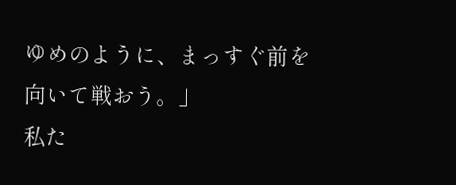ゆめのように、まっすぐ前を向いて戦おう。」
私た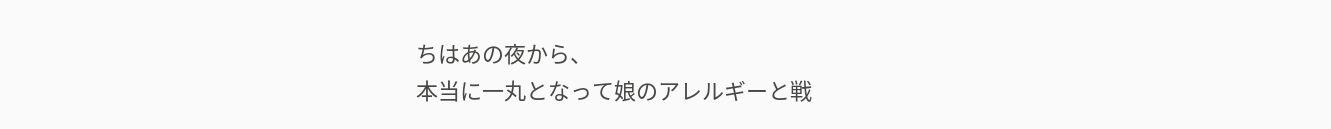ちはあの夜から、
本当に一丸となって娘のアレルギーと戦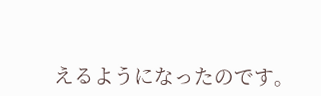えるようになったのです。